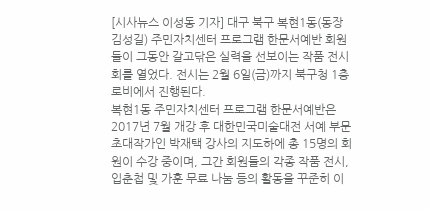[시사뉴스 이성동 기자] 대구 북구 복현1동(동장 김성길) 주민자치센터 프로그램 한문서예반 회원들이 그동안 갈고닦은 실력을 선보이는 작품 전시회를 열었다. 전시는 2월 6일(금)까지 북구청 1층 로비에서 진행된다.
복현1동 주민자치센터 프로그램 한문서예반은 2017년 7월 개강 후 대한민국미술대전 서예 부문 초대작가인 박재택 강사의 지도하에 총 15명의 회원이 수강 중이며, 그간 회원들의 각종 작품 전시, 입춘첩 및 가훈 무료 나눔 등의 활동을 꾸준히 이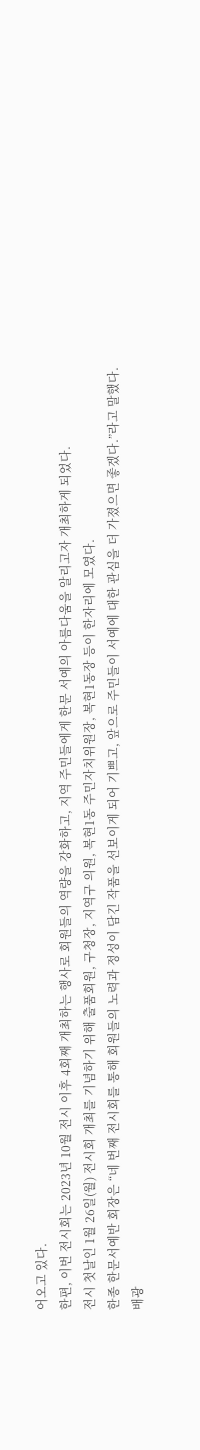어오고 있다.
한편, 이번 전시회는 2023년 10월 전시 이후 4회째 개최하는 행사로 회원들의 역량을 강화하고, 지역 주민들에게 한문 서예의 아름다움을 알리고자 개최하게 되었다.
전시 첫날인 1월 26일(월) 전시회 개최를 기념하기 위해 출품회원, 구청장, 지역구 의원, 복현1동 주민자치위원장, 복현1동장 등이 한자리에 모였다.
한종 한문서예반 회장은 “네 번째 전시회를 통해 회원들의 노력과 정성이 담긴 작품을 선보이게 되어 기쁘고, 앞으로 주민들이 서예에 대한 관심을 더 가졌으면 좋겠다.”라고 말했다.
배광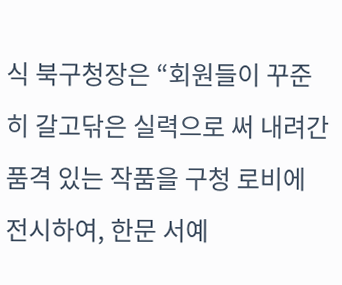식 북구청장은 “회원들이 꾸준히 갈고닦은 실력으로 써 내려간 품격 있는 작품을 구청 로비에 전시하여, 한문 서예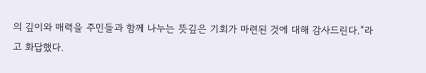의 깊이와 매력을 주민들과 함께 나누는 뜻깊은 기회가 마련된 것에 대해 감사드린다.”라고 화답했다.